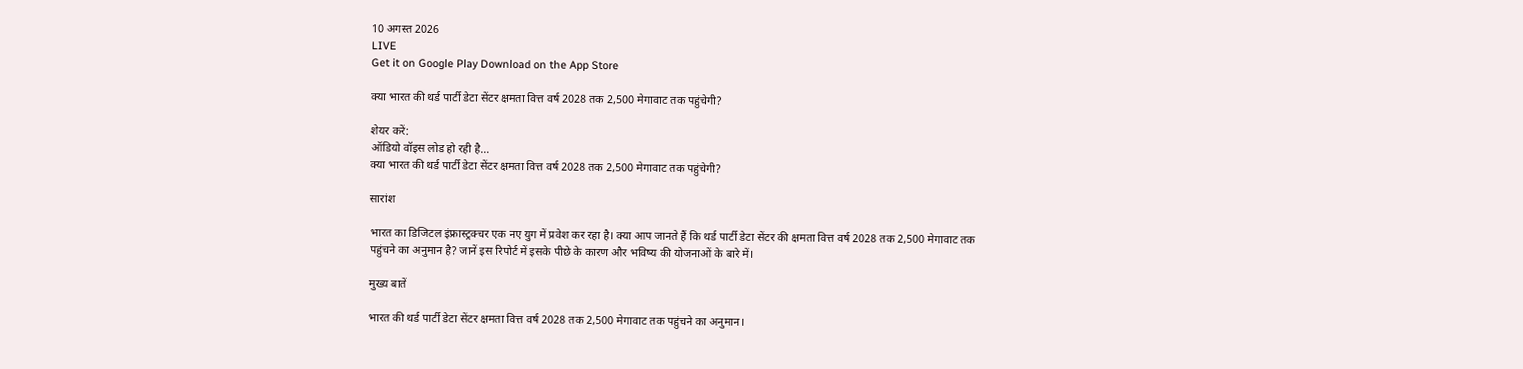10 अगस्त 2026
LIVE
Get it on Google Play Download on the App Store

क्या भारत की थर्ड पार्टी डेटा सेंटर क्षमता वित्त वर्ष 2028 तक 2,500 मेगावाट तक पहुंचेगी?

शेयर करें:
ऑडियो वॉइस लोड हो रही है…
क्या भारत की थर्ड पार्टी डेटा सेंटर क्षमता वित्त वर्ष 2028 तक 2,500 मेगावाट तक पहुंचेगी?

सारांश

भारत का डिजिटल इंफ्रास्ट्रक्चर एक नए युग में प्रवेश कर रहा है। क्या आप जानते हैं कि थर्ड पार्टी डेटा सेंटर की क्षमता वित्त वर्ष 2028 तक 2,500 मेगावाट तक पहुंचने का अनुमान है? जानें इस रिपोर्ट में इसके पीछे के कारण और भविष्य की योजनाओं के बारे में।

मुख्य बातें

भारत की थर्ड पार्टी डेटा सेंटर क्षमता वित्त वर्ष 2028 तक 2,500 मेगावाट तक पहुंचने का अनुमान।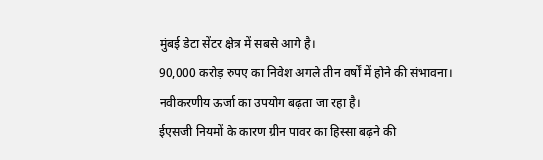मुंबई डेटा सेंटर क्षेत्र में सबसे आगे है।
90,000 करोड़ रुपए का निवेश अगले तीन वर्षों में होने की संभावना।
नवीकरणीय ऊर्जा का उपयोग बढ़ता जा रहा है।
ईएसजी नियमों के कारण ग्रीन पावर का हिस्सा बढ़ने की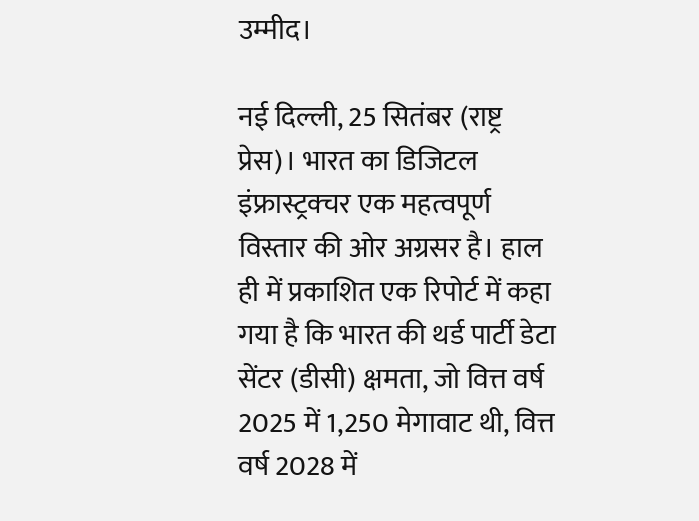उम्मीद।

नई दिल्ली, 25 सितंबर (राष्ट्र प्रेस)। भारत का डिजिटल इंफ्रास्ट्रक्चर एक महत्वपूर्ण विस्तार की ओर अग्रसर है। हाल ही में प्रकाशित एक रिपोर्ट में कहा गया है कि भारत की थर्ड पार्टी डेटा सेंटर (डीसी) क्षमता, जो वित्त वर्ष 2025 में 1,250 मेगावाट थी, वित्त वर्ष 2028 में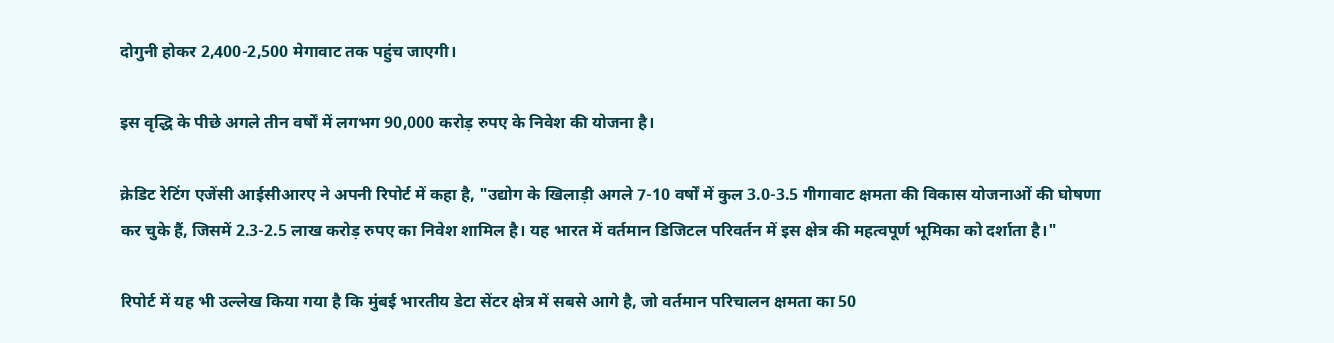दोगुनी होकर 2,400-2,500 मेगावाट तक पहुंच जाएगी।

इस वृद्धि के पीछे अगले तीन वर्षों में लगभग 90,000 करोड़ रुपए के निवेश की योजना है।

क्रेडिट रेटिंग एजेंसी आईसीआरए ने अपनी रिपोर्ट में कहा है, "उद्योग के खिलाड़ी अगले 7-10 वर्षों में कुल 3.0-3.5 गीगावाट क्षमता की विकास योजनाओं की घोषणा कर चुके हैं, जिसमें 2.3-2.5 लाख करोड़ रुपए का निवेश शामिल है। यह भारत में वर्तमान डिजिटल परिवर्तन में इस क्षेत्र की महत्वपूर्ण भूमिका को दर्शाता है।"

रिपोर्ट में यह भी उल्लेख किया गया है कि मुंबई भारतीय डेटा सेंटर क्षेत्र में सबसे आगे है, जो वर्तमान परिचालन क्षमता का 50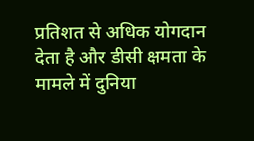प्रतिशत से अधिक योगदान देता है और डीसी क्षमता के मामले में दुनिया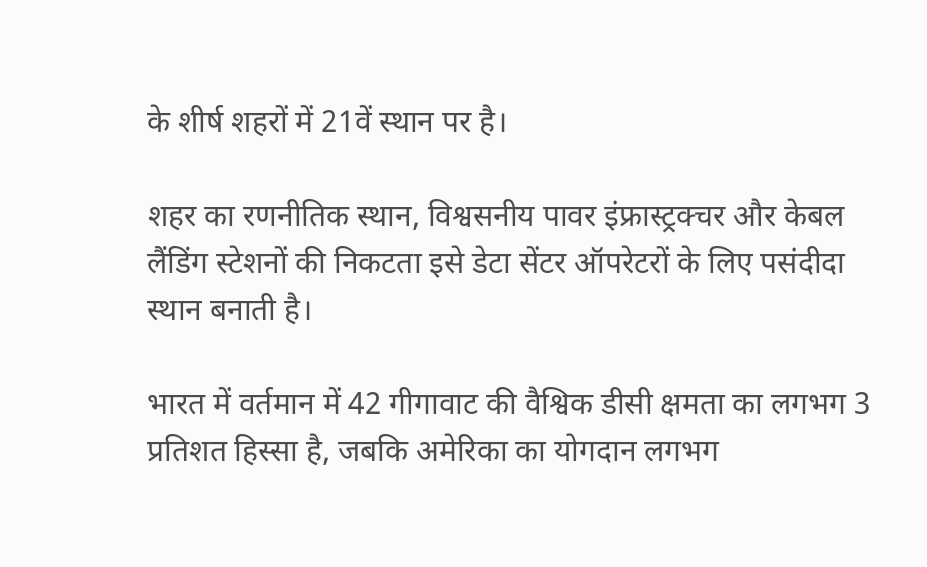के शीर्ष शहरों में 21वें स्थान पर है।

शहर का रणनीतिक स्थान, विश्वसनीय पावर इंफ्रास्ट्रक्चर और केबल लैंडिंग स्टेशनों की निकटता इसे डेटा सेंटर ऑपरेटरों के लिए पसंदीदा स्थान बनाती है।

भारत में वर्तमान में 42 गीगावाट की वैश्विक डीसी क्षमता का लगभग 3 प्रतिशत हिस्सा है, जबकि अमेरिका का योगदान लगभग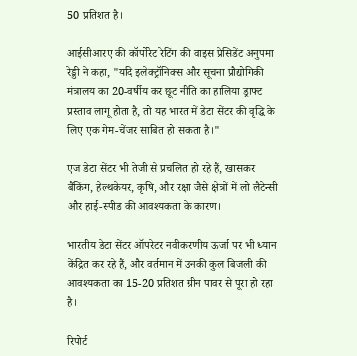50 प्रतिशत है।

आईसीआरए की कॉर्पोरेट रेटिंग की वाइस प्रेसिडेंट अनुपमा रेड्डी ने कहा, "यदि इलेक्ट्रॉनिक्स और सूचना प्रौद्योगिकी मंत्रालय का 20-वर्षीय कर छूट नीति का हालिया ड्राफ्ट प्रस्ताव लागू होता है, तो यह भारत में डेटा सेंटर की वृद्धि के लिए एक गेम-चेंजर साबित हो सकता है।"

एज डेटा सेंटर भी तेजी से प्रचलित हो रहे हैं, खासकर बैंकिंग, हेल्थकेयर, कृषि, और रक्षा जैसे क्षेत्रों में लो लैटेन्सी और हाई-स्पीड की आवश्यकता के कारण।

भारतीय डेटा सेंटर ऑपरेटर नवीकरणीय ऊर्जा पर भी ध्यान केंद्रित कर रहे हैं, और वर्तमान में उनकी कुल बिजली की आवश्यकता का 15-20 प्रतिशत ग्रीन पावर से पूरा हो रहा है।

रिपोर्ट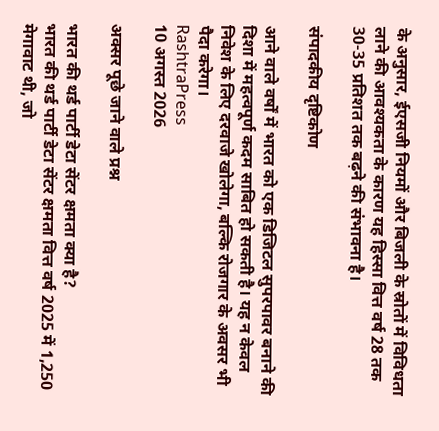के अनुसार, ईएसजी नियमों और बिजली के स्रोतों में विविधता लाने की आवश्यकता के कारण यह हिस्सा वित्त वर्ष 28 तक 30-35 प्रतिशत तक बढ़ने की संभावना है।

संपादकीय दृष्टिकोण

आने वाले वर्षों में भारत को एक डिजिटल सुपरपावर बनाने की दिशा में महत्वपूर्ण कदम साबित हो सकती है। यह न केवल निवेश के लिए दरवाजे खोलेगा, बल्कि रोजगार के अवसर भी पैदा करेगा।
RashtraPress
10 अगस्त 2026

अक्सर पूछे जाने वाले प्रश्न

भारत की थर्ड पार्टी डेटा सेंटर क्षमता क्या है?
भारत की थर्ड पार्टी डेटा सेंटर क्षमता वित्त वर्ष 2025 में 1,250 मेगावाट थी, जो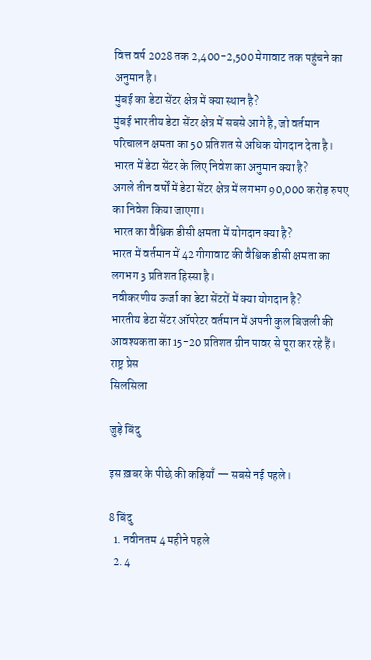वित्त वर्ष 2028 तक 2,400-2,500 मेगावाट तक पहुंचने का अनुमान है।
मुंबई का डेटा सेंटर क्षेत्र में क्या स्थान है?
मुंबई भारतीय डेटा सेंटर क्षेत्र में सबसे आगे है, जो वर्तमान परिचालन क्षमता का 50 प्रतिशत से अधिक योगदान देता है।
भारत में डेटा सेंटर के लिए निवेश का अनुमान क्या है?
अगले तीन वर्षों में डेटा सेंटर क्षेत्र में लगभग 90,000 करोड़ रुपए का निवेश किया जाएगा।
भारत का वैश्विक डीसी क्षमता में योगदान क्या है?
भारत में वर्तमान में 42 गीगावाट की वैश्विक डीसी क्षमता का लगभग 3 प्रतिशत हिस्सा है।
नवीकरणीय ऊर्जा का डेटा सेंटरों में क्या योगदान है?
भारतीय डेटा सेंटर ऑपरेटर वर्तमान में अपनी कुल बिजली की आवश्यकता का 15-20 प्रतिशत ग्रीन पावर से पूरा कर रहे हैं।
राष्ट्र प्रेस
सिलसिला

जुड़े बिंदु

इस ख़बर के पीछे की कड़ियाँ — सबसे नई पहले।

8 बिंदु
  1. नवीनतम 4 महीने पहले
  2. 4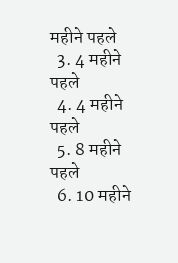महीने पहले
  3. 4 महीने पहले
  4. 4 महीने पहले
  5. 8 महीने पहले
  6. 10 महीने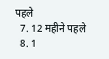पहले
  7. 12 महीने पहले
  8. 1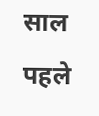साल पहले